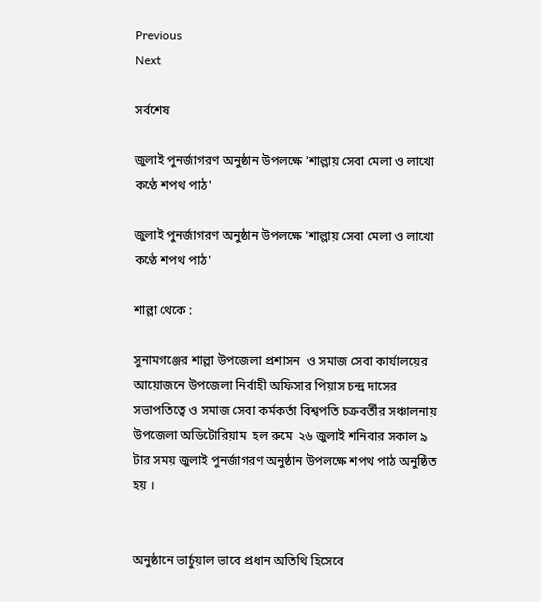Previous
Next

সর্বশেষ

জুলাই পুনর্জাগরণ অনুষ্ঠান উপলক্ষে 'শাল্লায় সেবা মেলা ও লাখো কণ্ঠে শপথ পাঠ'

জুলাই পুনর্জাগরণ অনুষ্ঠান উপলক্ষে 'শাল্লায় সেবা মেলা ও লাখো কণ্ঠে শপথ পাঠ'

শাল্লা থেকে :

সুনামগঞ্জের শাল্লা উপজেলা প্রশাসন‌  ও সমাজ সেবা কার্যালয়ের আয়োজনে উপজেলা নির্বাহী অফিসার পিয়াস চন্দ্র দাসের সভাপতিত্বে ও সমাজ সেবা কর্মকর্তা বিশ্বপতি চক্রবর্তীর সঞ্চালনায় উপজেলা অডিটোরিয়াম  হল রুমে  ২৬ জুলাই শনিবার সকাল ৯ টার সময় জুলাই পুনর্জাগরণ অনুষ্ঠান উপলক্ষে শপথ পাঠ অনুষ্ঠিত হয় ।


অনুষ্ঠানে ভার্চুয়াল ভাবে প্রধান অতিথি হিসেবে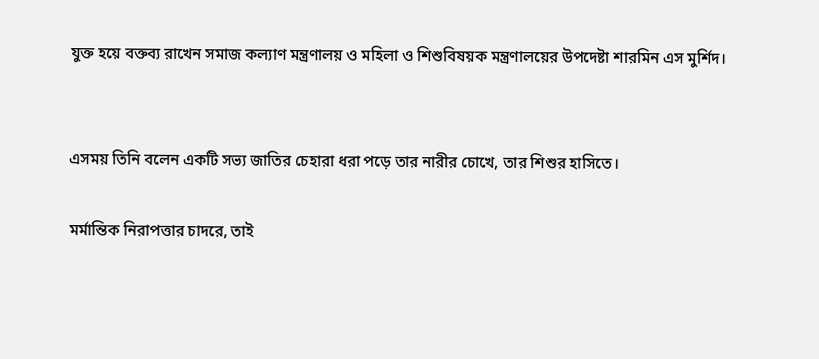যুক্ত হয়ে বক্তব্য রাখেন সমাজ কল্যাণ মন্ত্রণালয় ও মহিলা ও শিশুবিষয়ক মন্ত্রণালয়ের উপদেষ্টা শারমিন এস মুর্শিদ।


এসময় তিনি বলেন একটি সভ্য জাতির চেহারা ধরা পড়ে তার নারীর চোখে, তার শিশুর হাসিতে।

মর্মান্তিক নিরাপত্তার চাদরে, তাই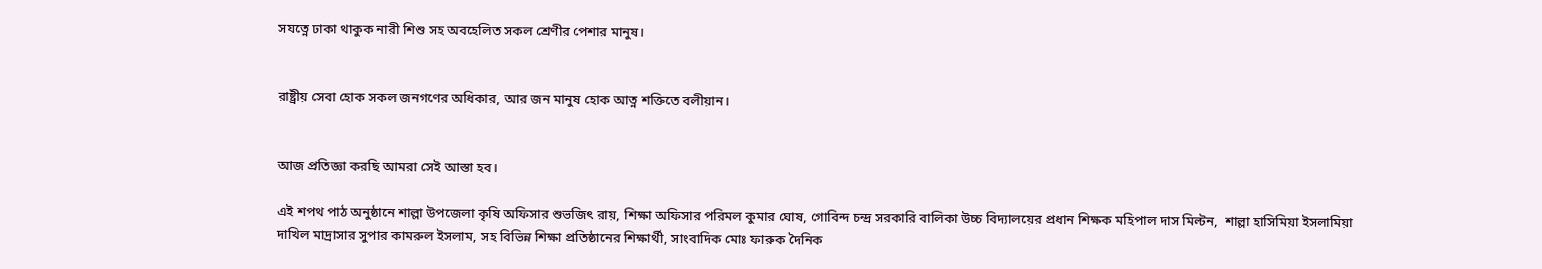সযত্নে ঢাকা থাকুক নারী শিশু সহ অবহেলিত সকল শ্রেণীর পেশার মানুষ।


রাষ্ট্রীয় সেবা হোক সকল জনগণের অধিকার, আর জন মানুষ হোক আত্ন শক্তিতে বলীয়ান।


আজ প্রতিজ্ঞা করছি আমরা সেই আস্তা হব।

এই শপথ পাঠ অনুষ্ঠানে শাল্লা উপজেলা কৃষি অফিসার শুভজিৎ রায়, শিক্ষা অফিসার পরিমল কুমার ঘোষ, গোবিন্দ চন্দ্র সরকারি বালিকা উচ্চ বিদ্যালয়ের প্রধান শিক্ষক মহিপাল দাস মিল্টন,  শাল্লা হাসিমিয়া ইসলামিয়া দাখিল মাদ্রাসার সুপার কামরুল ইসলাম, সহ বিভিন্ন শিক্ষা প্রতিষ্ঠানের শিক্ষার্থী, সাংবাদিক মোঃ ফারুক দৈনিক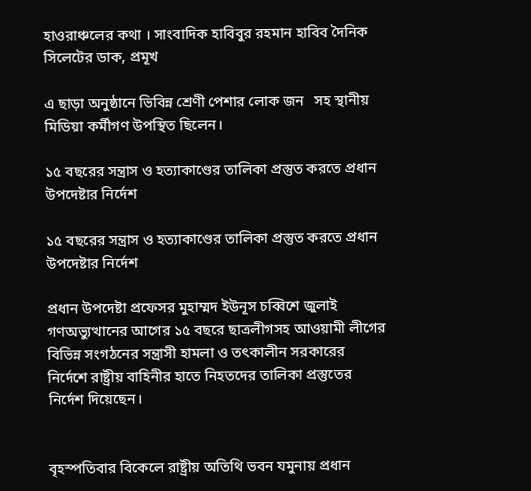হাওরাঞ্চলের কথা । সাংবাদিক হাবিবুর রহমান হাবিব দৈনিক সিলেটের ডাক, প্রমূখ

এ ছাড়া অনুষ্ঠানে ভিবিন্ন শ্রেণী পেশার লোক জন   সহ স্থানীয় মিডিয়া কর্মীগণ উপস্থিত ছিলেন।

১৫ বছরের সন্ত্রাস ও হত্যাকাণ্ডের তালিকা প্রস্তুত করতে প্রধান উপদেষ্টার নির্দেশ

১৫ বছরের সন্ত্রাস ও হত্যাকাণ্ডের তালিকা প্রস্তুত করতে প্রধান উপদেষ্টার নির্দেশ

প্রধান উপদেষ্টা প্রফেসর মুহাম্মদ ইউনূস চব্বিশে জুলাই গণঅভ্যুত্থানের আগের ১৫ বছরে ছাত্রলীগসহ আওয়ামী লীগের বিভিন্ন সংগঠনের সন্ত্রাসী হামলা ও তৎকালীন সরকারের নির্দেশে রাষ্ট্রীয় বাহিনীর হাতে নিহতদের তালিকা প্রস্তুতের নির্দেশ দিয়েছেন।


বৃহস্পতিবার বিকেলে রাষ্ট্রীয় অতিথি ভবন যমুনায় প্রধান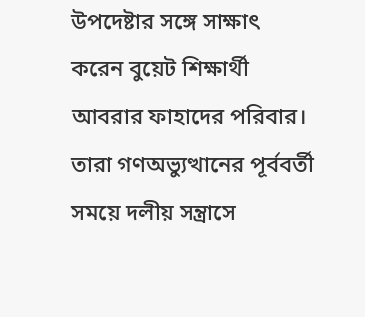উপদেষ্টার সঙ্গে সাক্ষাৎ করেন বুয়েট শিক্ষার্থী আবরার ফাহাদের পরিবার। তারা গণঅভ্যুত্থানের পূর্ববর্তী সময়ে দলীয় সন্ত্রাসে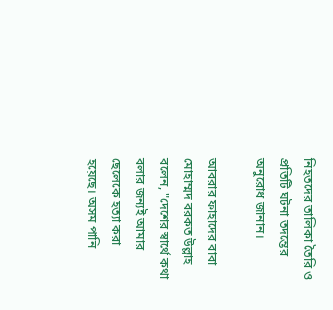নিহতদের তালিকা তৈরি ও প্রতিটি ঘটনা তদন্তের অনুরোধ জানান।

আবরার ফাহাদের বাবা মোহাম্মদ বরকত উল্লাহ বলেন, "দেশের স্বার্থে কথা বলার জন্যই আমার ছেলেকে হত্যা করা হয়েছে। অসম পানি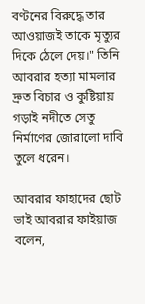বণ্টনের বিরুদ্ধে তার আওয়াজই তাকে মৃত্যুর দিকে ঠেলে দেয়।" তিনি আবরার হত্যা মামলার দ্রুত বিচার ও কুষ্টিয়ায় গড়াই নদীতে সেতু নির্মাণের জোরালো দাবি তুলে ধরেন।

আবরার ফাহাদের ছোট ভাই আবরার ফাইয়াজ বলেন,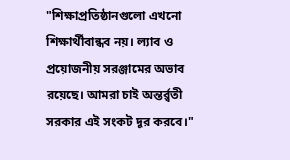"শিক্ষাপ্রতিষ্ঠানগুলো এখনো শিক্ষার্থীবান্ধব নয়। ল্যাব ও প্রয়োজনীয় সরঞ্জামের অভাব রয়েছে। আমরা চাই অন্তর্র্বতী সরকার এই সংকট দূর করবে।"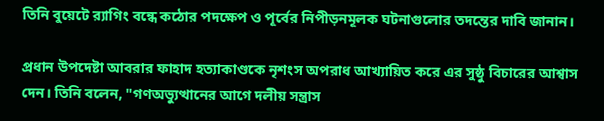তিনি বুয়েটে র‌্যাগিং বন্ধে কঠোর পদক্ষেপ ও পূর্বের নিপীড়নমূলক ঘটনাগুলোর তদন্তের দাবি জানান।

প্রধান উপদেষ্টা আবরার ফাহাদ হত্যাকাণ্ডকে নৃশংস অপরাধ আখ্যায়িত করে এর সুষ্ঠু বিচারের আশ্বাস দেন। তিনি বলেন, "গণঅভ্যুত্থানের আগে দলীয় সন্ত্রাস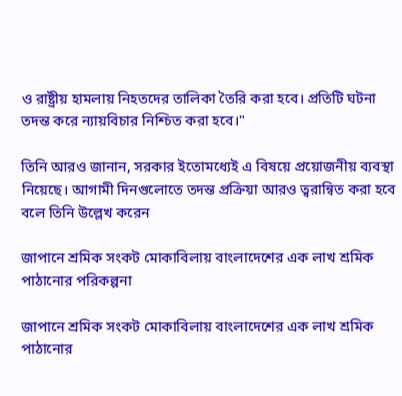ও রাষ্ট্রীয় হামলায় নিহতদের তালিকা তৈরি করা হবে। প্রতিটি ঘটনা তদন্ত করে ন্যায়বিচার নিশ্চিত করা হবে।"

তিনি আরও জানান, সরকার ইতোমধ্যেই এ বিষয়ে প্রয়োজনীয় ব্যবস্থা নিয়েছে। আগামী দিনগুলোতে তদন্ত প্রক্রিয়া আরও ত্বরান্বিত করা হবে বলে তিনি উল্লেখ করেন

জাপানে শ্রমিক সংকট মোকাবিলায় বাংলাদেশের এক লাখ শ্রমিক পাঠানোর পরিকল্পনা

জাপানে শ্রমিক সংকট মোকাবিলায় বাংলাদেশের এক লাখ শ্রমিক পাঠানোর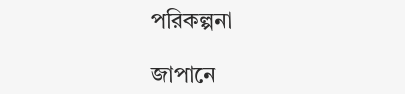পরিকল্পনা

জাপানে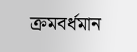ক্রমবর্ধমান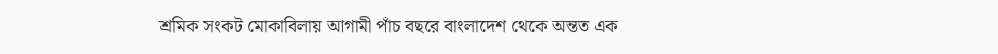শ্রমিক সংকট মোকাবিলায় আগামী পাঁচ বছরে বাংলাদেশ থেকে অন্তত এক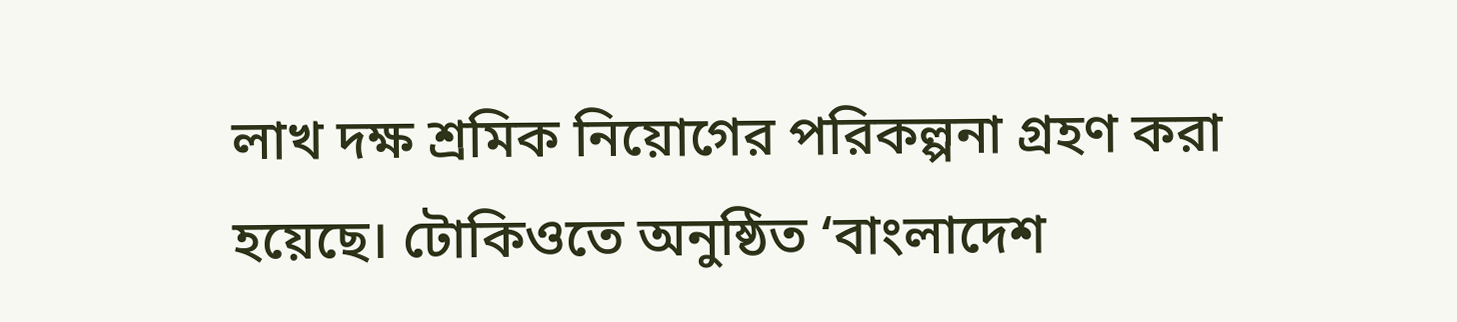লাখ দক্ষ শ্রমিক নিয়োগের পরিকল্পনা গ্রহণ করা হয়েছে। টোকিওতে অনুষ্ঠিত ‘বাংলাদেশ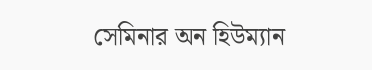সেমিনার অন হিউম্যান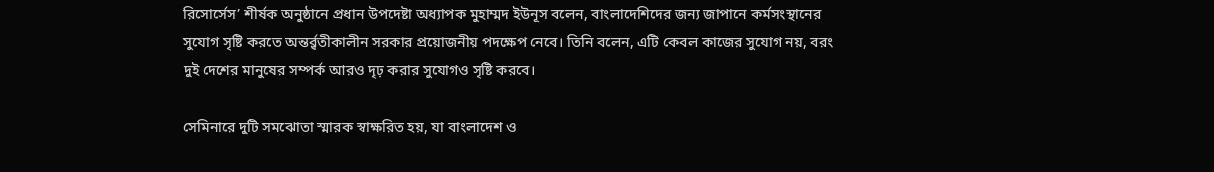রিসোর্সেস’ শীর্ষক অনুষ্ঠানে প্রধান উপদেষ্টা অধ্যাপক মুহাম্মদ ইউনূস বলেন, বাংলাদেশিদের জন্য জাপানে কর্মসংস্থানের সুযোগ সৃষ্টি করতে অন্তর্র্বতীকালীন সরকার প্রয়োজনীয় পদক্ষেপ নেবে। তিনি বলেন, এটি কেবল কাজের সুযোগ নয়, বরং দুই দেশের মানুষের সম্পর্ক আরও দৃঢ় করার সুযোগও সৃষ্টি করবে।

সেমিনারে দুটি সমঝোতা স্মারক স্বাক্ষরিত হয়, যা বাংলাদেশ ও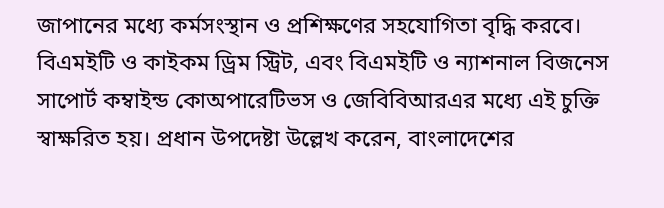জাপানের মধ্যে কর্মসংস্থান ও প্রশিক্ষণের সহযোগিতা বৃদ্ধি করবে। বিএমইটি ও কাইকম ড্রিম স্ট্রিট, এবং বিএমইটি ও ন্যাশনাল বিজনেস সাপোর্ট কম্বাইন্ড কোঅপারেটিভস ও জেবিবিআরএর মধ্যে এই চুক্তি স্বাক্ষরিত হয়। প্রধান উপদেষ্টা উল্লেখ করেন, বাংলাদেশের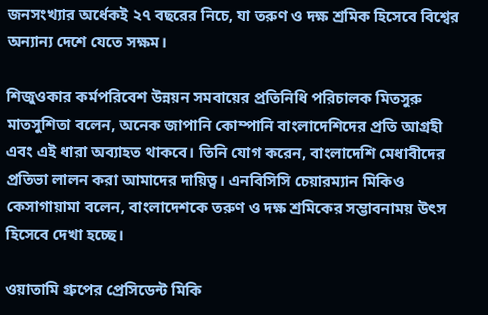জনসংখ্যার অর্ধেকই ২৭ বছরের নিচে, যা তরুণ ও দক্ষ শ্রমিক হিসেবে বিশ্বের অন্যান্য দেশে যেতে সক্ষম।

শিজুওকার কর্মপরিবেশ উন্নয়ন সমবায়ের প্রতিনিধি পরিচালক মিতসুরু মাতসুশিতা বলেন, অনেক জাপানি কোম্পানি বাংলাদেশিদের প্রতি আগ্রহী এবং এই ধারা অব্যাহত থাকবে। তিনি যোগ করেন, বাংলাদেশি মেধাবীদের প্রতিভা লালন করা আমাদের দায়িত্ব। এনবিসিসি চেয়ারম্যান মিকিও কেসাগায়ামা বলেন, বাংলাদেশকে তরুণ ও দক্ষ শ্রমিকের সম্ভাবনাময় উৎস হিসেবে দেখা হচ্ছে।

ওয়াতামি গ্রুপের প্রেসিডেন্ট মিকি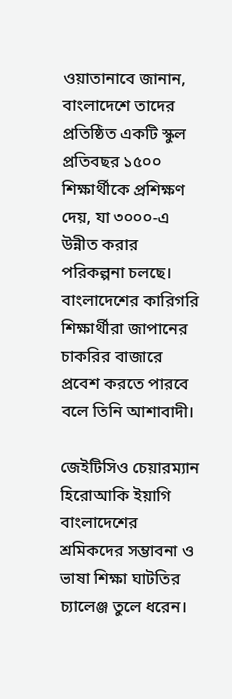ওয়াতানাবে জানান, বাংলাদেশে তাদের প্রতিষ্ঠিত একটি স্কুল প্রতিবছর ১৫০০ শিক্ষার্থীকে প্রশিক্ষণ দেয়, যা ৩০০০-এ উন্নীত করার পরিকল্পনা চলছে। বাংলাদেশের কারিগরি শিক্ষার্থীরা জাপানের চাকরির বাজারে প্রবেশ করতে পারবে বলে তিনি আশাবাদী।

জেইটিসিও চেয়ারম্যান হিরোআকি ইয়াগি বাংলাদেশের শ্রমিকদের সম্ভাবনা ও ভাষা শিক্ষা ঘাটতির চ্যালেঞ্জ তুলে ধরেন।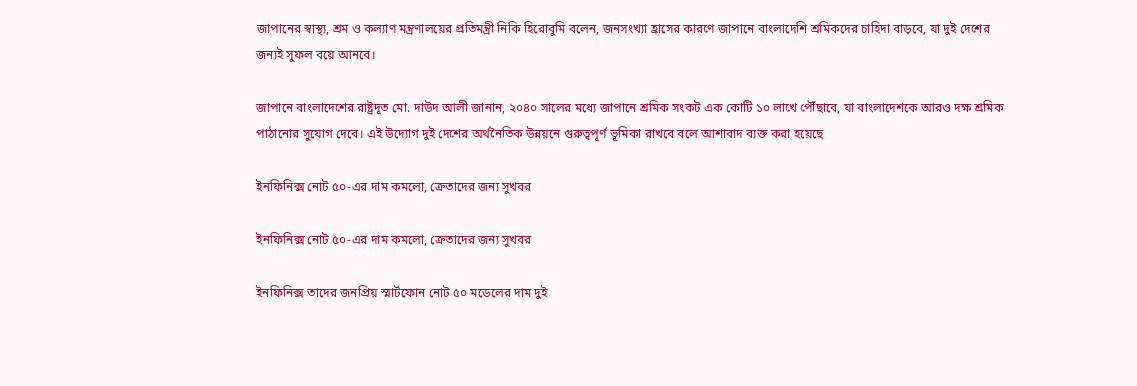জাপানের স্বাস্থ্য, শ্রম ও কল্যাণ মন্ত্রণালয়ের প্রতিমন্ত্রী নিকি হিরোবুমি বলেন, জনসংখ্যা হ্রাসের কারণে জাপানে বাংলাদেশি শ্রমিকদের চাহিদা বাড়বে, যা দুই দেশের জন্যই সুফল বয়ে আনবে।

জাপানে বাংলাদেশের রাষ্ট্রদূত মো. দাউদ আলী জানান, ২০৪০ সালের মধ্যে জাপানে শ্রমিক সংকট এক কোটি ১০ লাখে পৌঁছাবে, যা বাংলাদেশকে আরও দক্ষ শ্রমিক পাঠানোর সুযোগ দেবে। এই উদ্যোগ দুই দেশের অর্থনৈতিক উন্নয়নে গুরুত্বপূর্ণ ভূমিকা রাখবে বলে আশাবাদ ব্যক্ত করা হয়েছে

ইনফিনিক্স নোট ৫০-এর দাম কমলো, ক্রেতাদের জন্য সুখবর

ইনফিনিক্স নোট ৫০-এর দাম কমলো, ক্রেতাদের জন্য সুখবর

ইনফিনিক্স তাদের জনপ্রিয় স্মার্টফোন নোট ৫০ মডেলের দাম দুই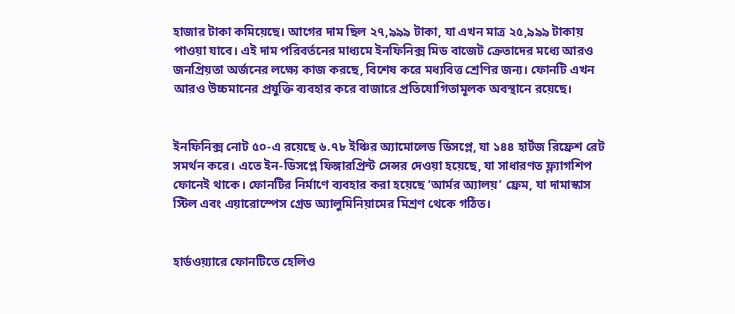হাজার টাকা কমিয়েছে। আগের দাম ছিল ২৭,৯৯৯ টাকা, যা এখন মাত্র ২৫,৯৯৯ টাকায় পাওয়া যাবে। এই দাম পরিবর্তনের মাধ্যমে ইনফিনিক্স মিড বাজেট ক্রেতাদের মধ্যে আরও জনপ্রিয়তা অর্জনের লক্ষ্যে কাজ করছে, বিশেষ করে মধ্যবিত্ত শ্রেণির জন্য। ফোনটি এখন আরও উচ্চমানের প্রযুক্তি ব্যবহার করে বাজারে প্রতিযোগিতামূলক অবস্থানে রয়েছে।


ইনফিনিক্স নোট ৫০-এ রয়েছে ৬.৭৮ ইঞ্চির অ্যামোলেড ডিসপ্লে, যা ১৪৪ হার্টজ রিফ্রেশ রেট সমর্থন করে। এতে ইন-ডিসপ্লে ফিঙ্গারপ্রিন্ট সেন্সর দেওয়া হয়েছে, যা সাধারণত ফ্ল্যাগশিপ ফোনেই থাকে। ফোনটির নির্মাণে ব্যবহার করা হয়েছে ‘আর্মর অ্যালয়’ ফ্রেম, যা দামাস্কাস স্টিল এবং এয়ারোস্পেস গ্রেড অ্যালুমিনিয়ামের মিশ্রণ থেকে গঠিত।


হার্ডওয়্যারে ফোনটিতে হেলিও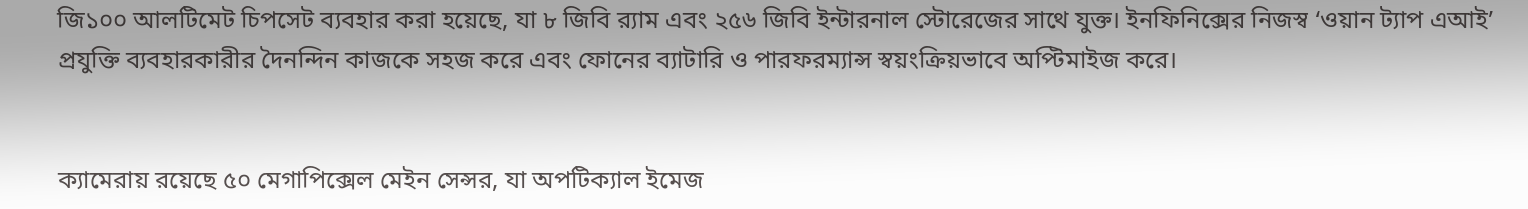জি১০০ আলটিমেট চিপসেট ব্যবহার করা হয়েছে, যা ৮ জিবি র‍্যাম এবং ২৫৬ জিবি ইন্টারনাল স্টোরেজের সাথে যুক্ত। ইনফিনিক্সের নিজস্ব ‘ওয়ান ট্যাপ এআই’ প্রযুক্তি ব্যবহারকারীর দৈনন্দিন কাজকে সহজ করে এবং ফোনের ব্যাটারি ও পারফরম্যান্স স্বয়ংক্রিয়ভাবে অপ্টিমাইজ করে।


ক্যামেরায় রয়েছে ৫০ মেগাপিক্সেল মেইন সেন্সর, যা অপটিক্যাল ইমেজ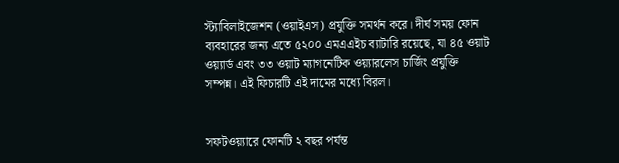স্ট্যাবিলাইজেশন (ওয়াইএস) প্রযুক্তি সমর্থন করে। দীর্ঘ সময় ফোন ব্যবহারের জন্য এতে ৫২০০ এমএএইচ ব্যাটারি রয়েছে, যা ৪৫ ওয়াট ওয়্যার্ড এবং ৩৩ ওয়াট ম্যাগনেটিক ওয়্যারলেস চার্জিং প্রযুক্তি সম্পন্ন। এই ফিচারটি এই দামের মধ্যে বিরল।


সফটওয়্যারে ফোনটি ২ বছর পর্যন্ত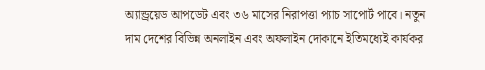অ্যান্ড্রয়েড আপডেট এবং ৩৬ মাসের নিরাপত্তা প্যাচ সাপোর্ট পাবে। নতুন দাম দেশের বিভিন্ন অনলাইন এবং অফলাইন দোকানে ইতিমধ্যেই কার্যকর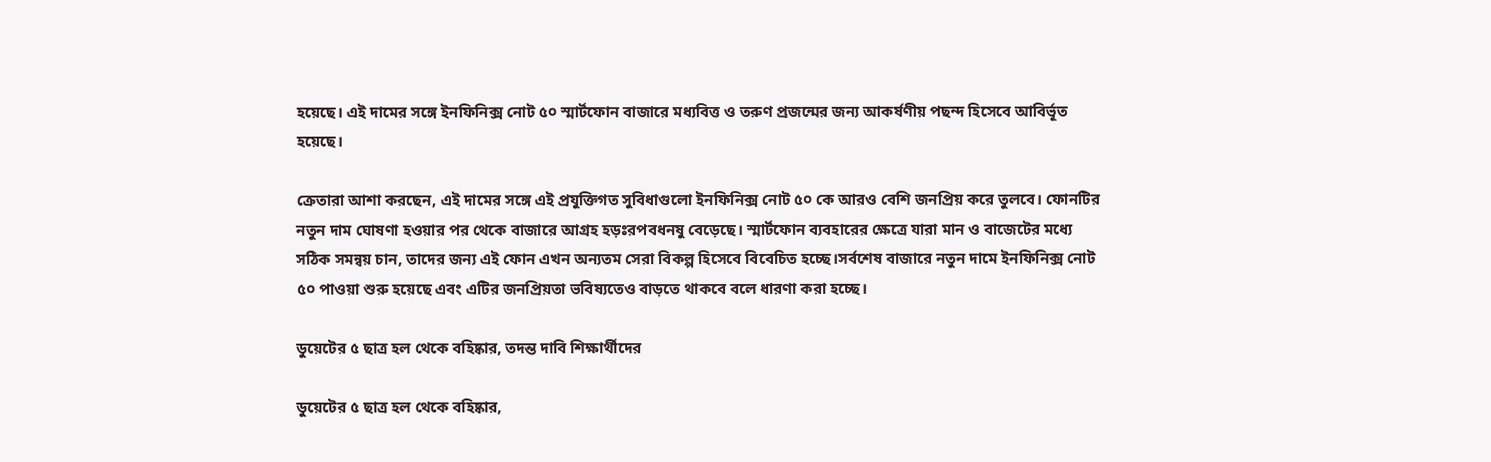হয়েছে। এই দামের সঙ্গে ইনফিনিক্স নোট ৫০ স্মার্টফোন বাজারে মধ্যবিত্ত ও তরুণ প্রজন্মের জন্য আকর্ষণীয় পছন্দ হিসেবে আবির্ভূত হয়েছে।

ক্রেতারা আশা করছেন, এই দামের সঙ্গে এই প্রযুক্তিগত সুবিধাগুলো ইনফিনিক্স নোট ৫০ কে আরও বেশি জনপ্রিয় করে তুলবে। ফোনটির নতুন দাম ঘোষণা হওয়ার পর থেকে বাজারে আগ্রহ হড়ঃরপবধনষু বেড়েছে। স্মার্টফোন ব্যবহারের ক্ষেত্রে যারা মান ও বাজেটের মধ্যে সঠিক সমন্বয় চান, তাদের জন্য এই ফোন এখন অন্যতম সেরা বিকল্প হিসেবে বিবেচিত হচ্ছে।সর্বশেষ বাজারে নতুন দামে ইনফিনিক্স নোট ৫০ পাওয়া শুরু হয়েছে এবং এটির জনপ্রিয়তা ভবিষ্যতেও বাড়তে থাকবে বলে ধারণা করা হচ্ছে।

ডুয়েটের ৫ ছাত্র হল থেকে বহিষ্কার, তদন্ত দাবি শিক্ষার্থীদের

ডুয়েটের ৫ ছাত্র হল থেকে বহিষ্কার,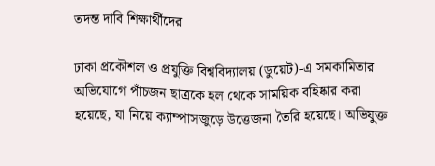তদন্ত দাবি শিক্ষার্থীদের

ঢাকা প্রকৌশল ও প্রযুক্তি বিশ্ববিদ্যালয় (ডুয়েট)-এ সমকামিতার অভিযোগে পাঁচজন ছাত্রকে হল থেকে সাময়িক বহিষ্কার করা হয়েছে, যা নিয়ে ক্যাম্পাসজুড়ে উত্তেজনা তৈরি হয়েছে। অভিযুক্ত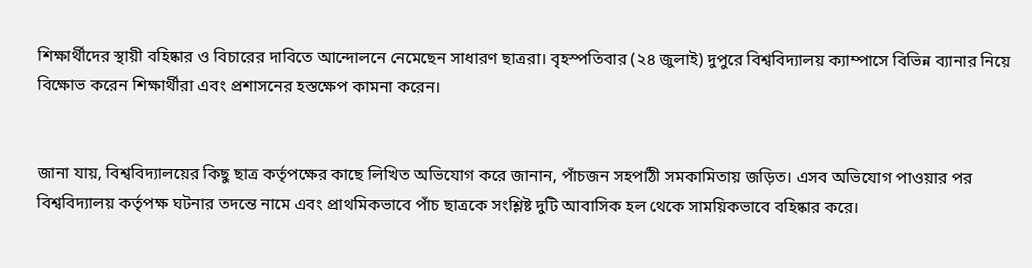শিক্ষার্থীদের স্থায়ী বহিষ্কার ও বিচারের দাবিতে আন্দোলনে নেমেছেন সাধারণ ছাত্ররা। বৃহস্পতিবার (২৪ জুলাই) দুপুরে বিশ্ববিদ্যালয় ক্যাম্পাসে বিভিন্ন ব্যানার নিয়ে বিক্ষোভ করেন শিক্ষার্থীরা এবং প্রশাসনের হস্তক্ষেপ কামনা করেন।


জানা যায়, বিশ্ববিদ্যালয়ের কিছু ছাত্র কর্তৃপক্ষের কাছে লিখিত অভিযোগ করে জানান, পাঁচজন সহপাঠী সমকামিতায় জড়িত। এসব অভিযোগ পাওয়ার পর বিশ্ববিদ্যালয় কর্তৃপক্ষ ঘটনার তদন্তে নামে এবং প্রাথমিকভাবে পাঁচ ছাত্রকে সংশ্লিষ্ট দুটি আবাসিক হল থেকে সাময়িকভাবে বহিষ্কার করে।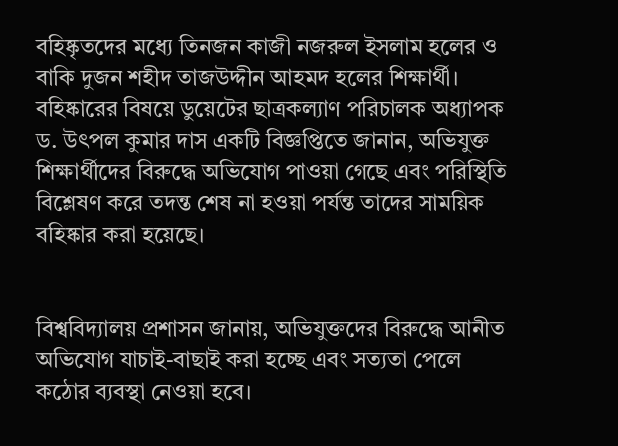বহিষ্কৃতদের মধ্যে তিনজন কাজী নজরুল ইসলাম হলের ও বাকি দুজন শহীদ তাজউদ্দীন আহমদ হলের শিক্ষার্থী। বহিষ্কারের বিষয়ে ডুয়েটের ছাত্রকল্যাণ পরিচালক অধ্যাপক ড. উৎপল কুমার দাস একটি বিজ্ঞপ্তিতে জানান, অভিযুক্ত শিক্ষার্থীদের বিরুদ্ধে অভিযোগ পাওয়া গেছে এবং পরিস্থিতি বিশ্লেষণ করে তদন্ত শেষ না হওয়া পর্যন্ত তাদের সাময়িক বহিষ্কার করা হয়েছে।


বিশ্ববিদ্যালয় প্রশাসন জানায়, অভিযুক্তদের বিরুদ্ধে আনীত অভিযোগ যাচাই-বাছাই করা হচ্ছে এবং সত্যতা পেলে কঠোর ব্যবস্থা নেওয়া হবে।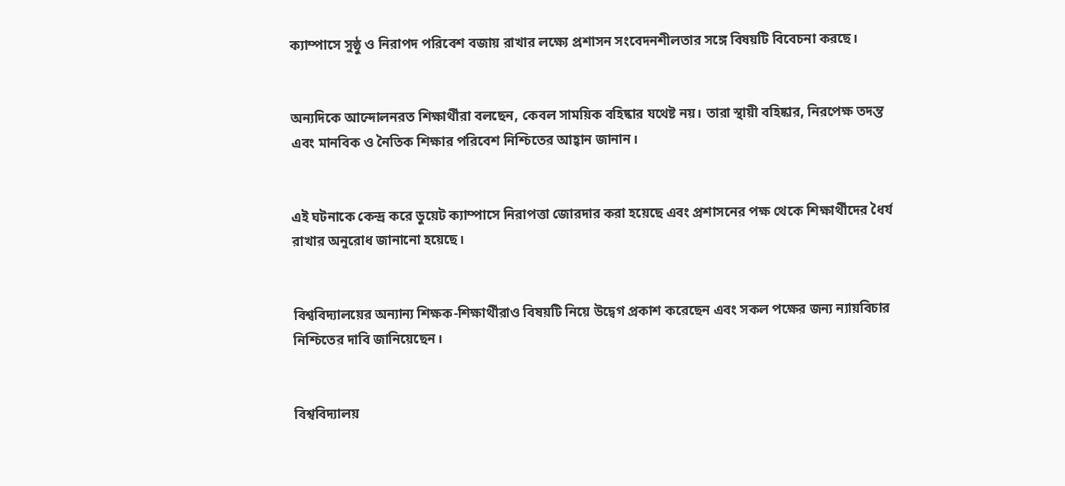ক্যাম্পাসে সুষ্ঠু ও নিরাপদ পরিবেশ বজায় রাখার লক্ষ্যে প্রশাসন সংবেদনশীলতার সঙ্গে বিষয়টি বিবেচনা করছে।


অন্যদিকে আন্দোলনরত শিক্ষার্থীরা বলছেন, কেবল সাময়িক বহিষ্কার যথেষ্ট নয়। তারা স্থায়ী বহিষ্কার, নিরপেক্ষ তদন্ত এবং মানবিক ও নৈতিক শিক্ষার পরিবেশ নিশ্চিতের আহ্বান জানান।


এই ঘটনাকে কেন্দ্র করে ডুয়েট ক্যাম্পাসে নিরাপত্তা জোরদার করা হয়েছে এবং প্রশাসনের পক্ষ থেকে শিক্ষার্থীদের ধৈর্য রাখার অনুরোধ জানানো হয়েছে।


বিশ্ববিদ্যালয়ের অন্যান্য শিক্ষক-শিক্ষার্থীরাও বিষয়টি নিয়ে উদ্বেগ প্রকাশ করেছেন এবং সকল পক্ষের জন্য ন্যায়বিচার নিশ্চিতের দাবি জানিয়েছেন।


বিশ্ববিদ্যালয়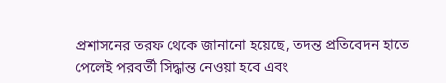প্রশাসনের তরফ থেকে জানানো হয়েছে, তদন্ত প্রতিবেদন হাতে পেলেই পরবর্তী সিদ্ধান্ত নেওয়া হবে এবং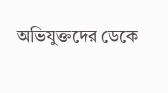অভিযুক্তদের ডেকে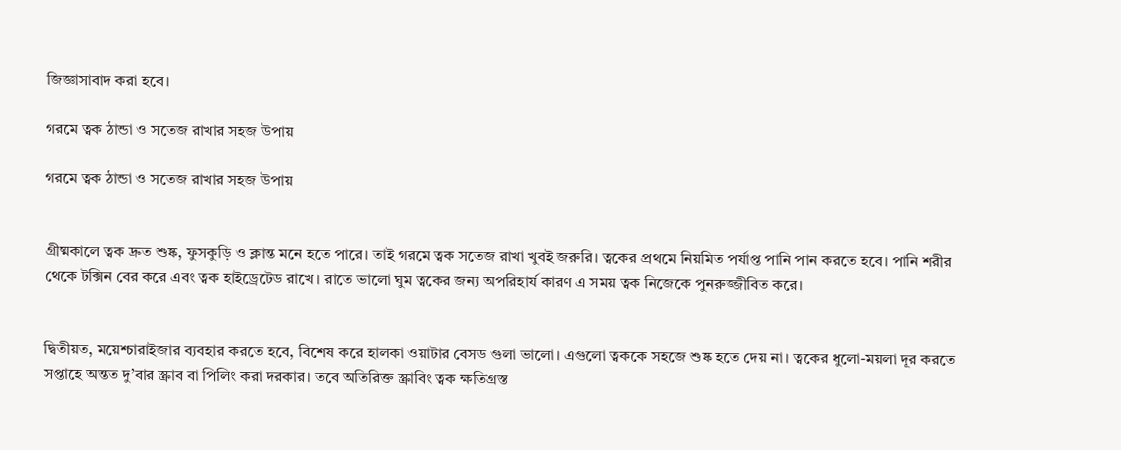জিজ্ঞাসাবাদ করা হবে।

গরমে ত্বক ঠান্ডা ও সতেজ রাখার সহজ উপায়

গরমে ত্বক ঠান্ডা ও সতেজ রাখার সহজ উপায়


গ্রীষ্মকালে ত্বক দ্রুত শুষ্ক, ফুসকুড়ি ও ক্লান্ত মনে হতে পারে। তাই গরমে ত্বক সতেজ রাখা খুবই জরুরি। ত্বকের প্রথমে নিয়মিত পর্যাপ্ত পানি পান করতে হবে। পানি শরীর থেকে টক্সিন বের করে এবং ত্বক হাইড্রেটেড রাখে। রাতে ভালো ঘুম ত্বকের জন্য অপরিহার্য কারণ এ সময় ত্বক নিজেকে পুনরুজ্জীবিত করে।


দ্বিতীয়ত, ময়েশ্চারাইজার ব্যবহার করতে হবে, বিশেষ করে হালকা ওয়াটার বেসড গুলা ভালো। এগুলো ত্বককে সহজে শুষ্ক হতে দেয় না। ত্বকের ধুলো-ময়লা দূর করতে সপ্তাহে অন্তত দু’বার স্ক্রাব বা পিলিং করা দরকার। তবে অতিরিক্ত স্ক্রাবিং ত্বক ক্ষতিগ্রস্ত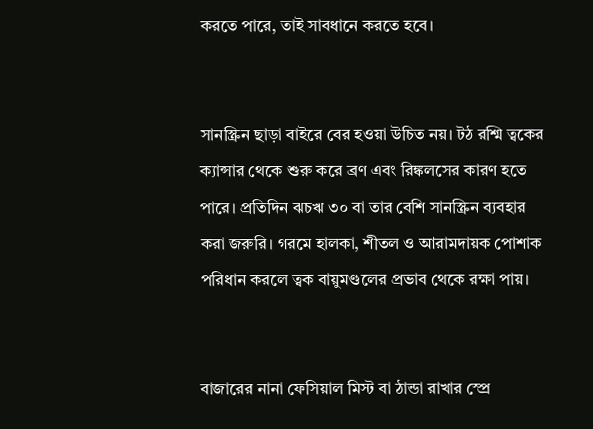করতে পারে, তাই সাবধানে করতে হবে।


সানস্ক্রিন ছাড়া বাইরে বের হওয়া উচিত নয়। টঠ রশ্মি ত্বকের ক্যান্সার থেকে শুরু করে ব্রণ এবং রিঙ্কলসের কারণ হতে পারে। প্রতিদিন ঝচঋ ৩০ বা তার বেশি সানস্ক্রিন ব্যবহার করা জরুরি। গরমে হালকা, শীতল ও আরামদায়ক পোশাক পরিধান করলে ত্বক বায়ুমণ্ডলের প্রভাব থেকে রক্ষা পায়।


বাজারের নানা ফেসিয়াল মিস্ট বা ঠান্ডা রাখার স্প্রে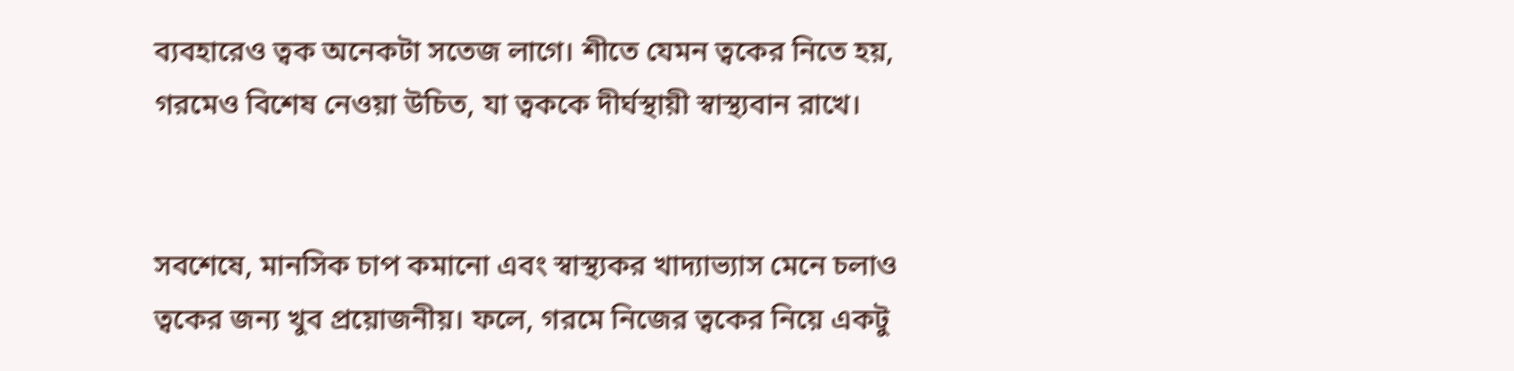ব্যবহারেও ত্বক অনেকটা সতেজ লাগে। শীতে যেমন ত্বকের নিতে হয়, গরমেও বিশেষ নেওয়া উচিত, যা ত্বককে দীর্ঘস্থায়ী স্বাস্থ্যবান রাখে।


সবশেষে, মানসিক চাপ কমানো এবং স্বাস্থ্যকর খাদ্যাভ্যাস মেনে চলাও ত্বকের জন্য খুব প্রয়োজনীয়। ফলে, গরমে নিজের ত্বকের নিয়ে একটু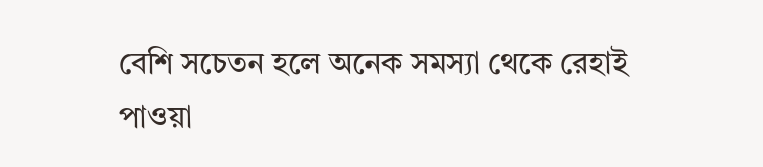বেশি সচেতন হলে অনেক সমস্যা থেকে রেহাই পাওয়া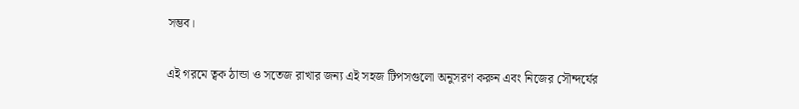সম্ভব।


এই গরমে ত্বক ঠান্ডা ও সতেজ রাখার জন্য এই সহজ টিপসগুলো অনুসরণ করুন এবং নিজের সৌন্দর্যের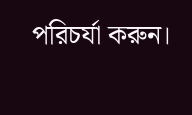পরিচর্যা করুন।